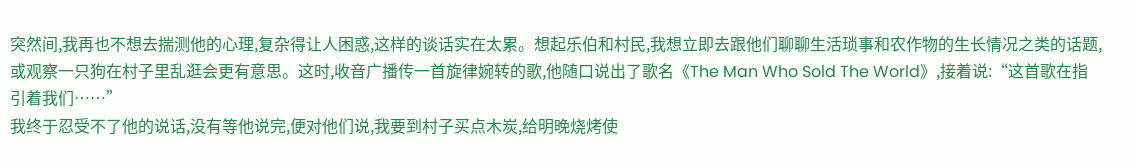突然间,我再也不想去揣测他的心理,复杂得让人困惑,这样的谈话实在太累。想起乐伯和村民,我想立即去跟他们聊聊生活琐事和农作物的生长情况之类的话题,或观察一只狗在村子里乱逛会更有意思。这时,收音广播传一首旋律婉转的歌,他随口说出了歌名《The Man Who Sold The World》,接着说:“这首歌在指引着我们……”
我终于忍受不了他的说话,没有等他说完,便对他们说,我要到村子买点木炭,给明晚烧烤使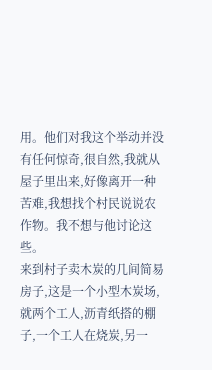用。他们对我这个举动并没有任何惊奇,很自然,我就从屋子里出来,好像离开一种苦难,我想找个村民说说农作物。我不想与他讨论这些。
来到村子卖木炭的几间简易房子,这是一个小型木炭场,就两个工人,沥青纸搭的棚子,一个工人在烧炭,另一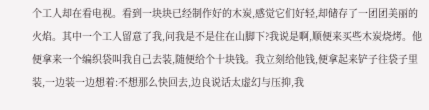个工人却在看电视。看到一块块已经制作好的木炭,感觉它们好轻,却储存了一团团美丽的火焰。其中一个工人留意了我,问我是不是住在山脚下?我说是啊,顺便来买些木炭烧烤。他便拿来一个编织袋叫我自己去装,随便给个十块钱。我立刻给他钱,便拿起来铲子往袋子里装,一边装一边想着:不想那么快回去,边良说话太虚幻与压抑,我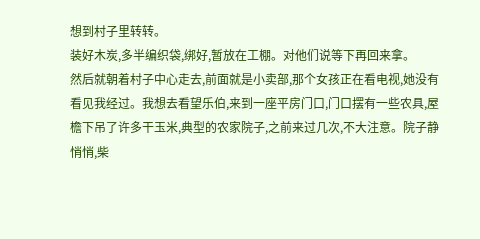想到村子里转转。
装好木炭,多半编织袋,绑好,暂放在工棚。对他们说等下再回来拿。
然后就朝着村子中心走去,前面就是小卖部,那个女孩正在看电视,她没有看见我经过。我想去看望乐伯,来到一座平房门口,门口摆有一些农具,屋檐下吊了许多干玉米,典型的农家院子,之前来过几次,不大注意。院子静悄悄,柴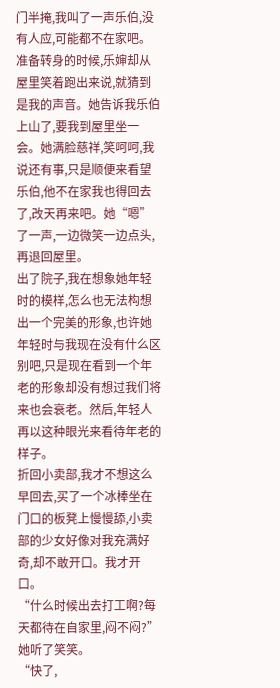门半掩,我叫了一声乐伯,没有人应,可能都不在家吧。准备转身的时候,乐婶却从屋里笑着跑出来说,就猜到是我的声音。她告诉我乐伯上山了,要我到屋里坐一会。她满脸慈祥,笑呵呵,我说还有事,只是顺便来看望乐伯,他不在家我也得回去了,改天再来吧。她“嗯”了一声,一边微笑一边点头,再退回屋里。
出了院子,我在想象她年轻时的模样,怎么也无法构想出一个完美的形象,也许她年轻时与我现在没有什么区别吧,只是现在看到一个年老的形象却没有想过我们将来也会衰老。然后,年轻人再以这种眼光来看待年老的样子。
折回小卖部,我才不想这么早回去,买了一个冰棒坐在门口的板凳上慢慢舔,小卖部的少女好像对我充满好奇,却不敢开口。我才开口。
“什么时候出去打工啊?每天都待在自家里,闷不闷?”她听了笑笑。
“快了,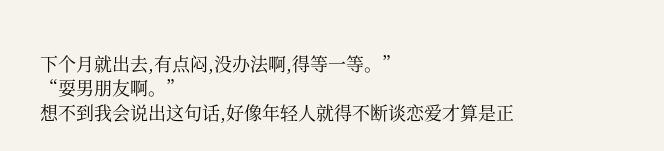下个月就出去,有点闷,没办法啊,得等一等。”
“耍男朋友啊。”
想不到我会说出这句话,好像年轻人就得不断谈恋爱才算是正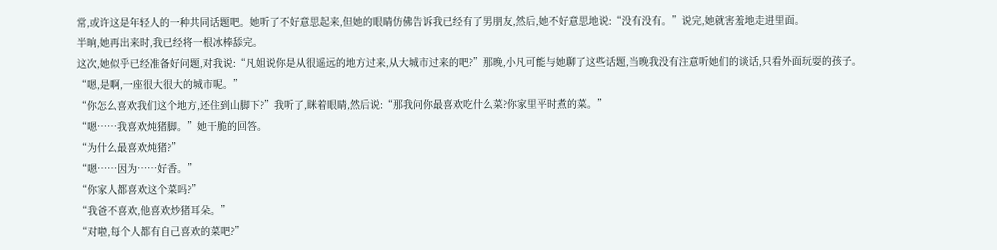常,或许这是年轻人的一种共同话题吧。她听了不好意思起来,但她的眼睛仿佛告诉我已经有了男朋友,然后,她不好意思地说:“没有没有。”说完,她就害羞地走进里面。
半晌,她再出来时,我已经将一根冰棒舔完。
这次,她似乎已经准备好问题,对我说:“凡姐说你是从很遥远的地方过来,从大城市过来的吧?”那晚,小凡可能与她聊了这些话题,当晚我没有注意听她们的谈话,只看外面玩耍的孩子。
“嗯,是啊,一座很大很大的城市呢。”
“你怎么喜欢我们这个地方,还住到山脚下?”我听了,眯着眼睛,然后说:“那我问你最喜欢吃什么菜?你家里平时煮的菜。”
“嗯……我喜欢炖猪脚。”她干脆的回答。
“为什么最喜欢炖猪?”
“嗯……因为……好香。”
“你家人都喜欢这个菜吗?”
“我爸不喜欢,他喜欢炒猪耳朵。”
“对啦,每个人都有自己喜欢的菜吧?”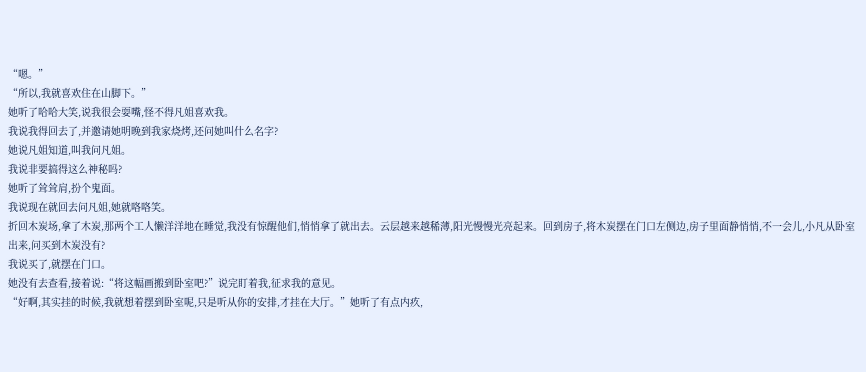“嗯。”
“所以,我就喜欢住在山脚下。”
她听了哈哈大笑,说我很会耍嘴,怪不得凡姐喜欢我。
我说我得回去了,并邀请她明晚到我家烧烤,还问她叫什么名字?
她说凡姐知道,叫我问凡姐。
我说非要搞得这么神秘吗?
她听了耸耸肩,扮个鬼面。
我说现在就回去问凡姐,她就咯咯笑。
折回木炭场,拿了木炭,那两个工人懒洋洋地在睡觉,我没有惊醒他们,悄悄拿了就出去。云层越来越稀薄,阳光慢慢光亮起来。回到房子,将木炭摆在门口左侧边,房子里面静悄悄,不一会儿,小凡从卧室出来,问买到木炭没有?
我说买了,就摆在门口。
她没有去查看,接着说:“将这幅画搬到卧室吧?”说完盯着我,征求我的意见。
“好啊,其实挂的时候,我就想着摆到卧室呢,只是听从你的安排,才挂在大厅。”她听了有点内疚,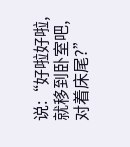说:“好啦好啦,就移到卧室吧,对着床尾?”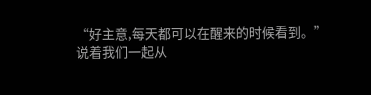“好主意,每天都可以在醒来的时候看到。”
说着我们一起从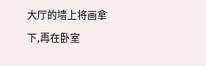大厅的墙上将画拿下,再在卧室